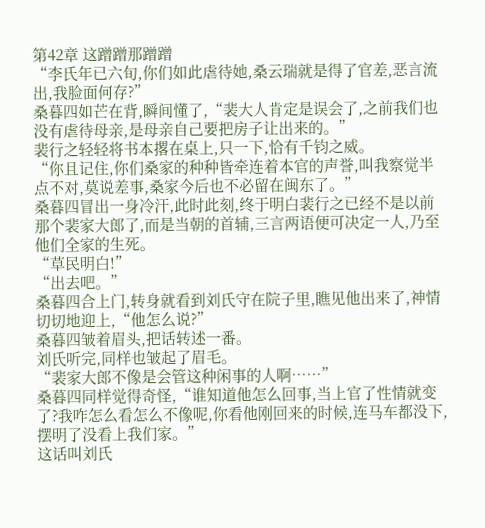第42章 这蹭蹭那蹭蹭
“李氏年已六旬,你们如此虐待她,桑云瑞就是得了官差,恶言流出,我脸面何存?”
桑暮四如芒在背,瞬间懂了,“裴大人肯定是误会了,之前我们也没有虐待母亲,是母亲自己要把房子让出来的。”
裴行之轻轻将书本撂在桌上,只一下,恰有千钧之威。
“你且记住,你们桑家的种种皆牵连着本官的声誉,叫我察觉半点不对,莫说差事,桑家今后也不必留在闽东了。”
桑暮四冒出一身冷汗,此时此刻,终于明白裴行之已经不是以前那个裴家大郎了,而是当朝的首辅,三言两语便可决定一人,乃至他们全家的生死。
“草民明白!”
“出去吧。”
桑暮四合上门,转身就看到刘氏守在院子里,瞧见他出来了,神情切切地迎上,“他怎么说?”
桑暮四皱着眉头,把话转述一番。
刘氏听完,同样也皱起了眉毛。
“裴家大郎不像是会管这种闲事的人啊……”
桑暮四同样觉得奇怪,“谁知道他怎么回事,当上官了性情就变了?我咋怎么看怎么不像呢,你看他刚回来的时候,连马车都没下,摆明了没看上我们家。”
这话叫刘氏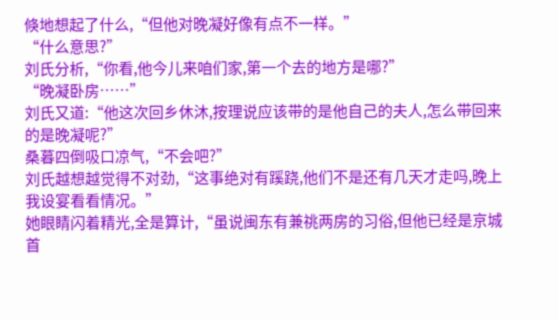倏地想起了什么,“但他对晚凝好像有点不一样。”
“什么意思?”
刘氏分析,“你看,他今儿来咱们家,第一个去的地方是哪?”
“晚凝卧房……”
刘氏又道:“他这次回乡休沐,按理说应该带的是他自己的夫人,怎么带回来的是晚凝呢?”
桑暮四倒吸口凉气,“不会吧?”
刘氏越想越觉得不对劲,“这事绝对有蹊跷,他们不是还有几天才走吗,晚上我设宴看看情况。”
她眼睛闪着精光,全是算计,“虽说闽东有兼祧两房的习俗,但他已经是京城首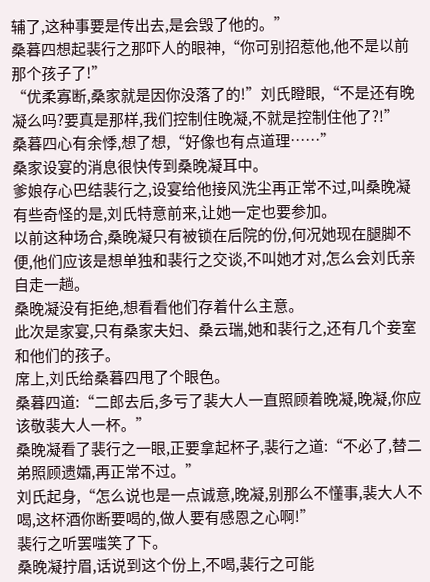辅了,这种事要是传出去,是会毁了他的。”
桑暮四想起裴行之那吓人的眼神,“你可别招惹他,他不是以前那个孩子了!”
“优柔寡断,桑家就是因你没落了的!”刘氏瞪眼,“不是还有晚凝么吗?要真是那样,我们控制住晚凝,不就是控制住他了?!”
桑暮四心有余悸,想了想,“好像也有点道理……”
桑家设宴的消息很快传到桑晚凝耳中。
爹娘存心巴结裴行之,设宴给他接风洗尘再正常不过,叫桑晚凝有些奇怪的是,刘氏特意前来,让她一定也要参加。
以前这种场合,桑晚凝只有被锁在后院的份,何况她现在腿脚不便,他们应该是想单独和裴行之交谈,不叫她才对,怎么会刘氏亲自走一趟。
桑晚凝没有拒绝,想看看他们存着什么主意。
此次是家宴,只有桑家夫妇、桑云瑞,她和裴行之,还有几个妾室和他们的孩子。
席上,刘氏给桑暮四甩了个眼色。
桑暮四道:“二郎去后,多亏了裴大人一直照顾着晚凝,晚凝,你应该敬裴大人一杯。”
桑晚凝看了裴行之一眼,正要拿起杯子,裴行之道:“不必了,替二弟照顾遗孀,再正常不过。”
刘氏起身,“怎么说也是一点诚意,晚凝,别那么不懂事,裴大人不喝,这杯酒你断要喝的,做人要有感恩之心啊!”
裴行之听罢嗤笑了下。
桑晚凝拧眉,话说到这个份上,不喝,裴行之可能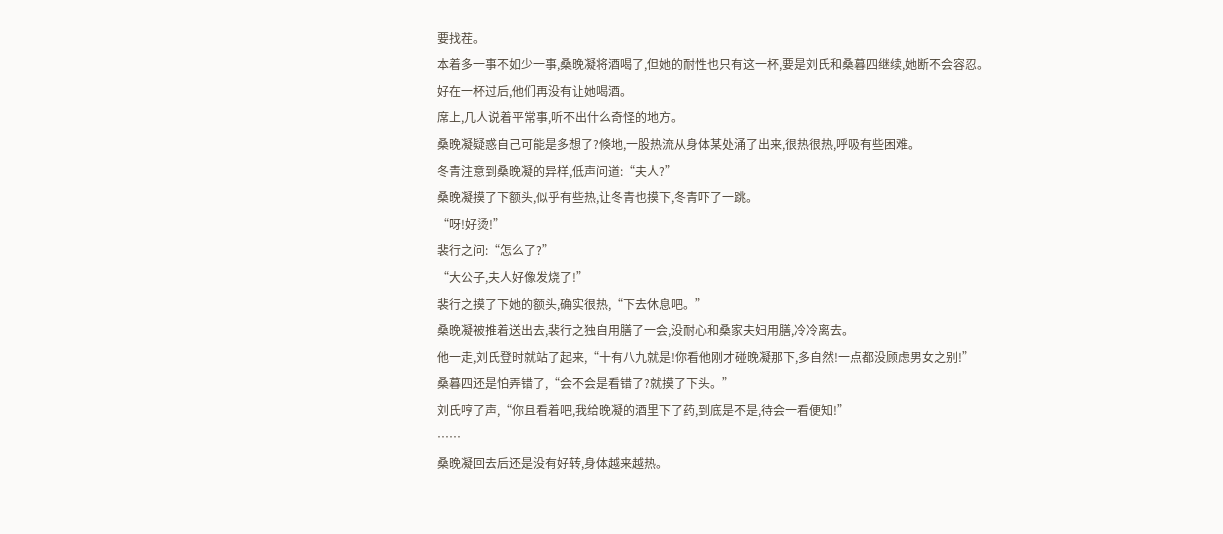要找茬。
本着多一事不如少一事,桑晚凝将酒喝了,但她的耐性也只有这一杯,要是刘氏和桑暮四继续,她断不会容忍。
好在一杯过后,他们再没有让她喝酒。
席上,几人说着平常事,听不出什么奇怪的地方。
桑晚凝疑惑自己可能是多想了?倏地,一股热流从身体某处涌了出来,很热很热,呼吸有些困难。
冬青注意到桑晚凝的异样,低声问道:“夫人?”
桑晚凝摸了下额头,似乎有些热,让冬青也摸下,冬青吓了一跳。
“呀!好烫!”
裴行之问:“怎么了?”
“大公子,夫人好像发烧了!”
裴行之摸了下她的额头,确实很热,“下去休息吧。”
桑晚凝被推着送出去,裴行之独自用膳了一会,没耐心和桑家夫妇用膳,冷冷离去。
他一走,刘氏登时就站了起来,“十有八九就是!你看他刚才碰晚凝那下,多自然!一点都没顾虑男女之别!”
桑暮四还是怕弄错了,“会不会是看错了?就摸了下头。”
刘氏哼了声,“你且看着吧,我给晚凝的酒里下了药,到底是不是,待会一看便知!”
……
桑晚凝回去后还是没有好转,身体越来越热。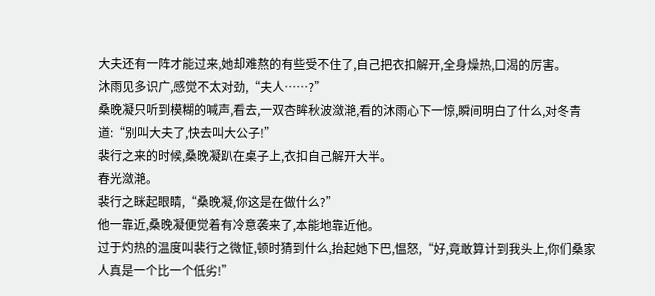大夫还有一阵才能过来,她却难熬的有些受不住了,自己把衣扣解开,全身燥热,口渴的厉害。
沐雨见多识广,感觉不太对劲,“夫人……?”
桑晚凝只听到模糊的喊声,看去,一双杏眸秋波潋滟,看的沐雨心下一惊,瞬间明白了什么,对冬青道:“别叫大夫了,快去叫大公子!”
裴行之来的时候,桑晚凝趴在桌子上,衣扣自己解开大半。
春光潋滟。
裴行之眯起眼睛,“桑晚凝,你这是在做什么?”
他一靠近,桑晚凝便觉着有冷意袭来了,本能地靠近他。
过于灼热的温度叫裴行之微怔,顿时猜到什么,抬起她下巴,愠怒,“好,竟敢算计到我头上,你们桑家人真是一个比一个低劣!”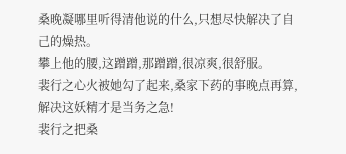桑晚凝哪里听得清他说的什么,只想尽快解决了自己的燥热。
攀上他的腰,这蹭蹭,那蹭蹭,很凉爽,很舒服。
裴行之心火被她勾了起来,桑家下药的事晚点再算,解决这妖精才是当务之急!
裴行之把桑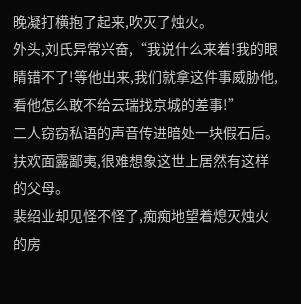晚凝打横抱了起来,吹灭了烛火。
外头,刘氏异常兴奋,“我说什么来着!我的眼睛错不了!等他出来,我们就拿这件事威胁他,看他怎么敢不给云瑞找京城的差事!”
二人窃窃私语的声音传进暗处一块假石后。
扶欢面露鄙夷,很难想象这世上居然有这样的父母。
裴绍业却见怪不怪了,痴痴地望着熄灭烛火的房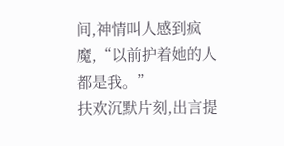间,神情叫人感到疯魔,“以前护着她的人都是我。”
扶欢沉默片刻,出言提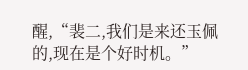醒,“裴二,我们是来还玉佩的,现在是个好时机。”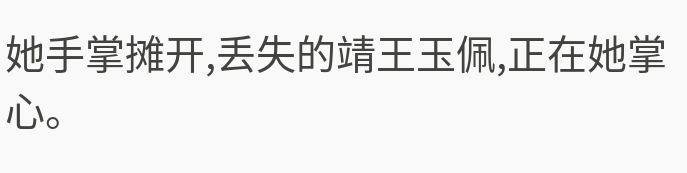她手掌摊开,丢失的靖王玉佩,正在她掌心。